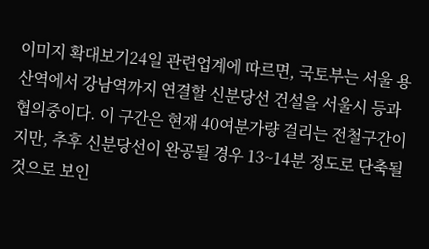이미지 확대보기24일 관련업계에 따르면, 국토부는 서울 용산역에서 강남역까지 연결할 신분당선 건설을 서울시 등과 협의중이다. 이 구간은 현재 40여분가량 걸리는 전철구간이지만, 추후 신분당선이 완공될 경우 13~14분 정도로 단축될 것으로 보인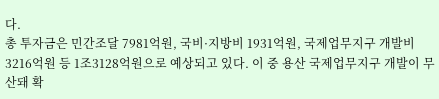다.
총 투자금은 민간조달 7981억원, 국비·지방비 1931억원, 국제업무지구 개발비 3216억원 등 1조3128억원으로 예상되고 있다. 이 중 용산 국제업무지구 개발이 무산돼 확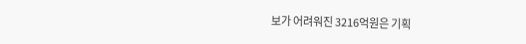보가 어려워진 3216억원은 기획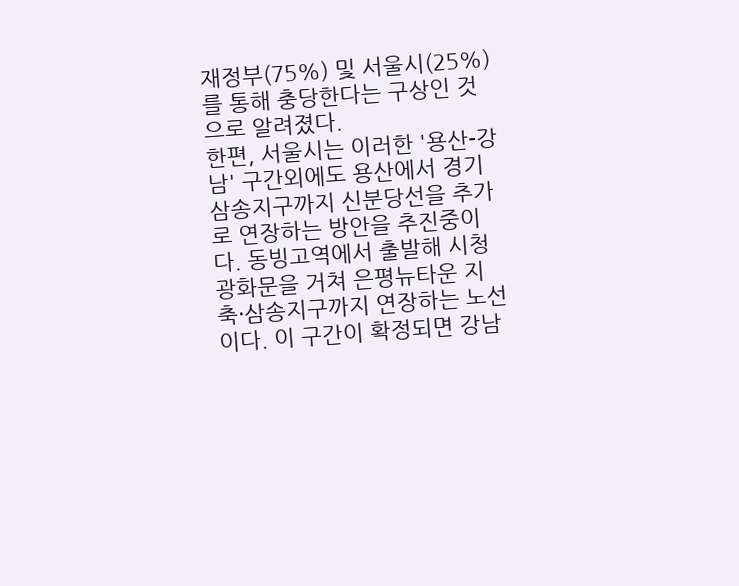재정부(75%) 및 서울시(25%)를 통해 충당한다는 구상인 것으로 알려졌다.
한편, 서울시는 이러한 '용산-강남' 구간외에도 용산에서 경기 삼송지구까지 신분당선을 추가로 연장하는 방안을 추진중이다. 동빙고역에서 출발해 시청 광화문을 거쳐 은평뉴타운 지축·삼송지구까지 연장하는 노선이다. 이 구간이 확정되면 강남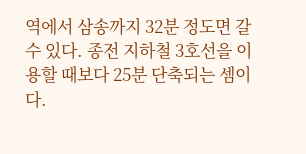역에서 삼송까지 32분 정도면 갈 수 있다. 종전 지하철 3호선을 이용할 때보다 25분 단축되는 셈이다.